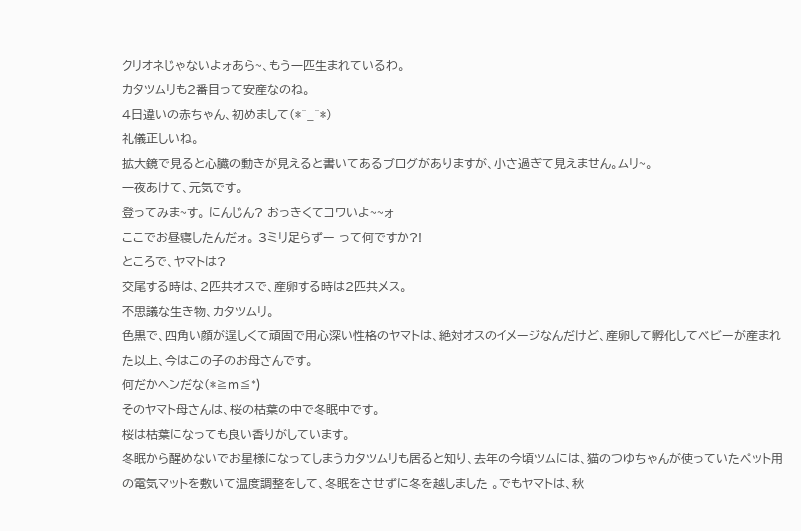クリオネじゃないよォあら~、もう一匹生まれているわ。
カタツムリも2番目って安産なのね。
4日違いの赤ちゃん、初めまして(*^_^*)
礼儀正しいね。
拡大鏡で見ると心臓の動きが見えると書いてあるブログがありますが、小さ過ぎて見えません。ムリ~。
一夜あけて、元気です。
登ってみま~す。 にんじん? おっきくてコワいよ~~ォ
ここでお昼寝したんだォ。 3ミリ足らずー って何ですか?!
ところで、ヤマトは?
交尾する時は、2匹共オスで、産卵する時は2匹共メス。
不思議な生き物、カタツムリ。
色黒で、四角い顔が逞しくて頑固で用心深い性格のヤマトは、絶対オスのイメージなんだけど、産卵して孵化してベビーが産まれた以上、今はこの子のお母さんです。
何だかヘンだな(*≧m≦*)
そのヤマト母さんは、桜の枯葉の中で冬眠中です。
桜は枯葉になっても良い香りがしています。
冬眠から醒めないでお星様になってしまうカタツムリも居ると知り、去年の今頃ツムには、猫のつゆちゃんが使っていたペット用の電気マットを敷いて温度調整をして、冬眠をさせずに冬を越しました 。でもヤマトは、秋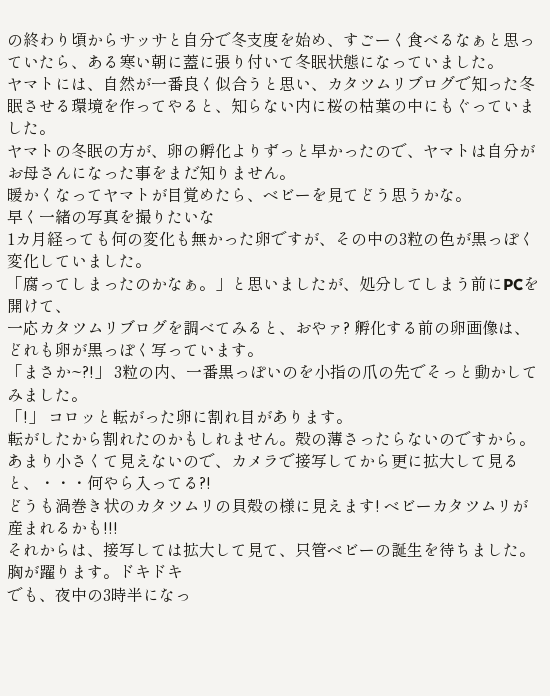の終わり頃からサッサと自分で冬支度を始め、すごーく食べるなぁと思っていたら、ある寒い朝に蓋に張り付いて冬眠状態になっていました。
ヤマトには、自然が一番良く似合うと思い、カタツムリブログで知った冬眠させる環境を作ってやると、知らない内に桜の枯葉の中にもぐっていました。
ヤマトの冬眠の方が、卵の孵化よりずっと早かったので、ヤマトは自分がお母さんになった事をまだ知りません。
暖かくなってヤマトが目覚めたら、ベビーを見てどう思うかな。
早く一緒の写真を撮りたいな
1カ月経っても何の変化も無かった卵ですが、その中の3粒の色が黒っぽく変化していました。
「腐ってしまったのかなぁ。」と思いましたが、処分してしまう前にPCを開けて、
一応カタツムリブログを調べてみると、おやァ? 孵化する前の卵画像は、どれも卵が黒っぽく写っています。
「まさか~?!」 3粒の内、一番黒っぽいのを小指の爪の先でそっと動かしてみました。
「!」 コロッと転がった卵に割れ目があります。
転がしたから割れたのかもしれません。殻の薄さったらないのですから。
あまり小さくて見えないので、カメラで接写してから更に拡大して見ると、・・・何やら入ってる?!
どうも渦巻き状のカタツムリの貝殻の様に見えます! ベビーカタツムリが産まれるかも!!!
それからは、接写しては拡大して見て、只管ベビーの誕生を待ちました。胸が躍ります。ドキドキ
でも、夜中の3時半になっ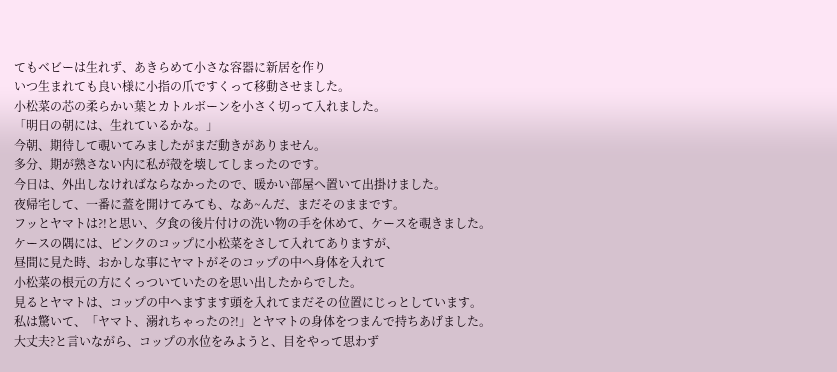てもベビーは生れず、あきらめて小さな容器に新居を作り
いつ生まれても良い様に小指の爪ですくって移動させました。
小松菜の芯の柔らかい葉とカトルボーンを小さく切って入れました。
「明日の朝には、生れているかな。」
今朝、期待して覗いてみましたがまだ動きがありません。
多分、期が熟さない内に私が殻を壊してしまったのです。
今日は、外出しなければならなかったので、暖かい部屋へ置いて出掛けました。
夜帰宅して、一番に蓋を開けてみても、なあ~んだ、まだそのままです。
フッとヤマトは?!と思い、夕食の後片付けの洗い物の手を休めて、ケースを覗きました。
ケースの隅には、ピンクのコップに小松菜をさして入れてありますが、
昼間に見た時、おかしな事にヤマトがそのコップの中へ身体を入れて
小松菜の根元の方にくっついていたのを思い出したからでした。
見るとヤマトは、コップの中へますます頭を入れてまだその位置にじっとしています。
私は驚いて、「ヤマト、溺れちゃったの?!」とヤマトの身体をつまんで持ちあげました。
大丈夫?と言いながら、コップの水位をみようと、目をやって思わず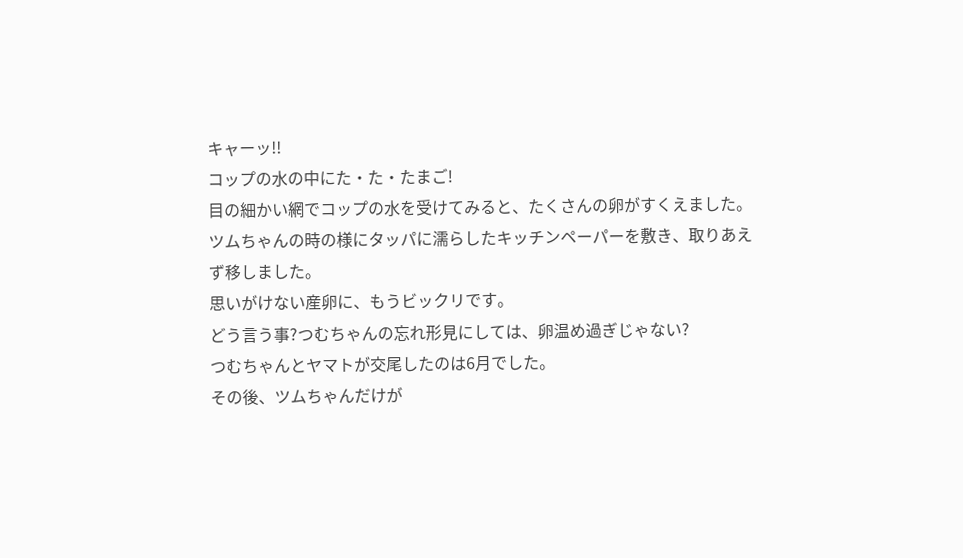キャーッ!!
コップの水の中にた・た・たまご!
目の細かい網でコップの水を受けてみると、たくさんの卵がすくえました。
ツムちゃんの時の様にタッパに濡らしたキッチンペーパーを敷き、取りあえず移しました。
思いがけない産卵に、もうビックリです。
どう言う事?つむちゃんの忘れ形見にしては、卵温め過ぎじゃない?
つむちゃんとヤマトが交尾したのは6月でした。
その後、ツムちゃんだけが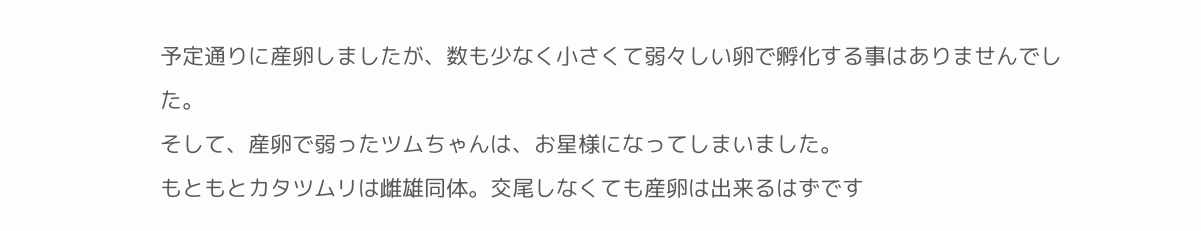予定通りに産卵しましたが、数も少なく小さくて弱々しい卵で孵化する事はありませんでした。
そして、産卵で弱ったツムちゃんは、お星様になってしまいました。
もともとカタツムリは雌雄同体。交尾しなくても産卵は出来るはずです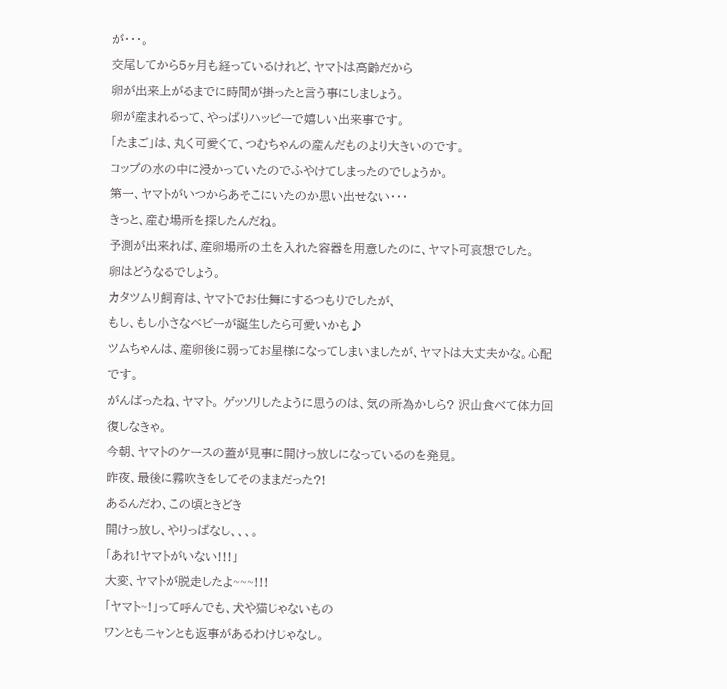が・・・。
交尾してから5ヶ月も経っているけれど、ヤマトは高齢だから
卵が出来上がるまでに時間が掛ったと言う事にしましょう。
卵が産まれるって、やっぱりハッピーで嬉しい出来事です。
「たまご」は、丸く可愛くて、つむちゃんの産んだものより大きいのです。
コップの水の中に浸かっていたのでふやけてしまったのでしょうか。
第一、ヤマトがいつからあそこにいたのか思い出せない・・・
きっと、産む場所を探したんだね。
予測が出来れば、産卵場所の土を入れた容器を用意したのに、ヤマト可哀想でした。
卵はどうなるでしょう。
カタツムリ飼育は、ヤマトでお仕舞にするつもりでしたが、
もし、もし小さなベビーが誕生したら可愛いかも♪
ツムちゃんは、産卵後に弱ってお星様になってしまいましたが、ヤマトは大丈夫かな。心配です。
がんばったね、ヤマト。 ゲッソリしたように思うのは、気の所為かしら? 沢山食べて体力回復しなきゃ。
今朝、ヤマトのケースの蓋が見事に開けっ放しになっているのを発見。
昨夜、最後に霧吹きをしてそのままだった?!
あるんだわ、この頃ときどき
開けっ放し、やりっぱなし、、、。
「あれ!ヤマトがいない!!!」
大変、ヤマトが脱走したよ~~~!!!
「ヤマト~!」って呼んでも、犬や猫じゃないもの
ワンともニャンとも返事があるわけじゃなし。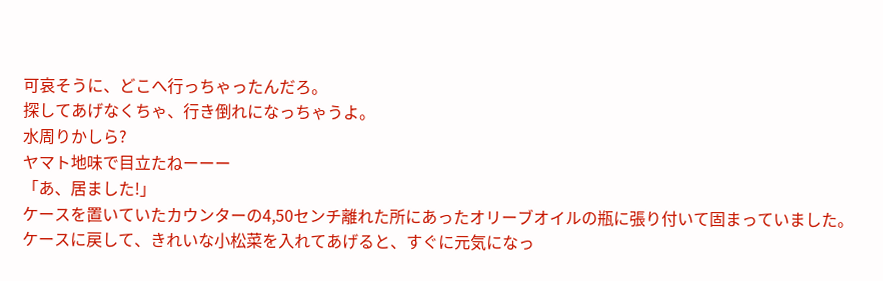可哀そうに、どこへ行っちゃったんだろ。
探してあげなくちゃ、行き倒れになっちゃうよ。
水周りかしら?
ヤマト地味で目立たねーーー
「あ、居ました!」
ケースを置いていたカウンターの4,50センチ離れた所にあったオリーブオイルの瓶に張り付いて固まっていました。
ケースに戻して、きれいな小松菜を入れてあげると、すぐに元気になっ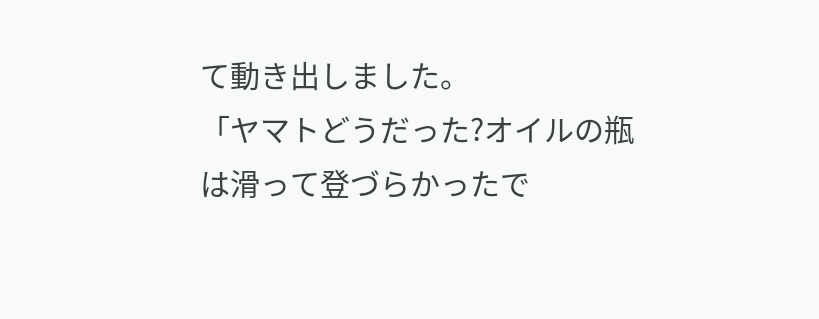て動き出しました。
「ヤマトどうだった?オイルの瓶は滑って登づらかったで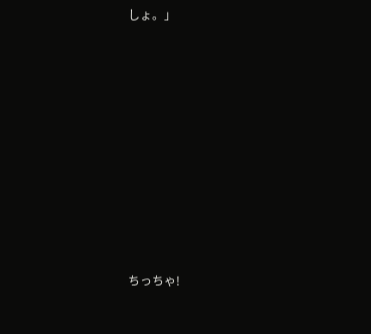しょ。」


















ちっちゃ!